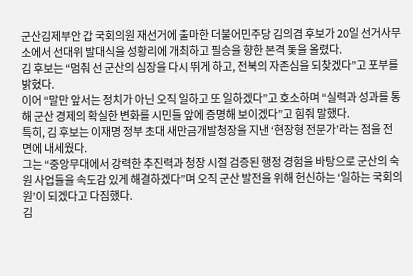군산김제부안 갑 국회의원 재선거에 출마한 더불어민주당 김의겸 후보가 20일 선거사무소에서 선대위 발대식을 성황리에 개최하고 필승을 향한 본격 돛을 올렸다.
김 후보는 “멈춰 선 군산의 심장을 다시 뛰게 하고, 전북의 자존심을 되찾겠다”고 포부를 밝혔다.
이어 “말만 앞서는 정치가 아닌 오직 일하고 또 일하겠다”고 호소하며 “실력과 성과를 통해 군산 경제의 확실한 변화를 시민들 앞에 증명해 보이겠다”고 힘줘 말했다.
특히, 김 후보는 이재명 정부 초대 새만금개발청장을 지낸 ‘현장형 전문가’라는 점을 전면에 내세웠다.
그는 “중앙무대에서 강력한 추진력과 청장 시절 검증된 행정 경험을 바탕으로 군산의 숙원 사업들을 속도감 있게 해결하겠다”며 오직 군산 발전을 위해 헌신하는 ‘일하는 국회의원’이 되겠다고 다짐했다.
김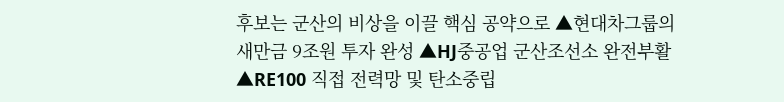후보는 군산의 비상을 이끌 핵심 공약으로 ▲현대차그룹의 새만금 9조원 투자 완성 ▲HJ중공업 군산조선소 완전부활 ▲RE100 직접 전력망 및 탄소중립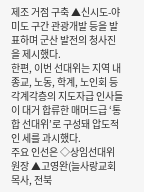제조 거점 구축 ▲신시도-야미도 구간 관광개발 등을 발표하며 군산 발전의 청사진을 제시했다.
한편, 이번 선대위는 지역 내 종교, 노동, 학계, 노인회 등 각계각층의 지도자급 인사들이 대거 합류한 매머드급 ‘통합 선대위’로 구성돼 압도적인 세를 과시했다.
주요 인선은 ◇상임선대위원장 ▲고영완(늘사랑교회 목사, 전북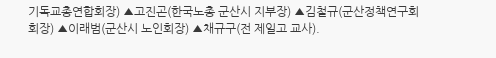기독교총연합회장) ▲고진곤(한국노총 군산시 지부장) ▲김철규(군산정책연구회 회장) ▲이래범(군산시 노인회장) ▲채규구(전 제일고 교사).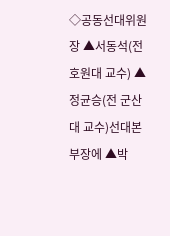◇공동선대위원장 ▲서동석(전 호원대 교수) ▲정균승(전 군산대 교수)선대본부장에 ▲박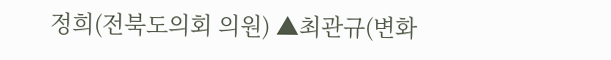정희(전북도의회 의원) ▲최관규(변화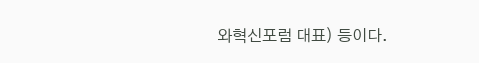와혁신포럼 대표) 등이다.